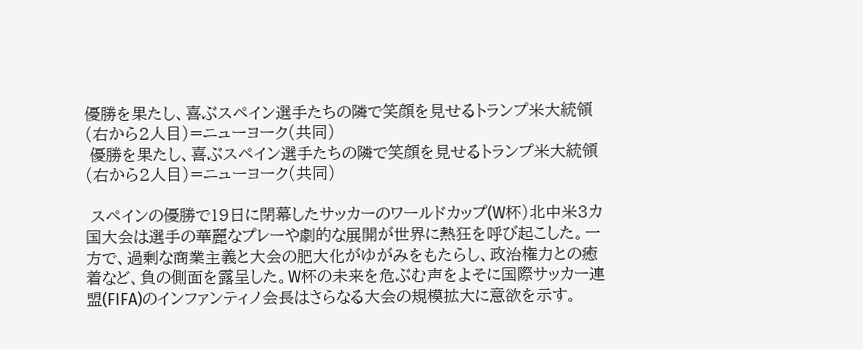優勝を果たし、喜ぶスペイン選手たちの隣で笑顔を見せるトランプ米大統領(右から2人目)=ニューヨーク(共同)
 優勝を果たし、喜ぶスペイン選手たちの隣で笑顔を見せるトランプ米大統領(右から2人目)=ニューヨーク(共同)

 スペインの優勝で19日に閉幕したサッカーのワールドカップ(W杯)北中米3カ国大会は選手の華麗なプレーや劇的な展開が世界に熱狂を呼び起こした。一方で、過剰な商業主義と大会の肥大化がゆがみをもたらし、政治権力との癒着など、負の側面を露呈した。W杯の未来を危ぶむ声をよそに国際サッカー連盟(FIFA)のインファンティノ会長はさらなる大会の規模拡大に意欲を示す。